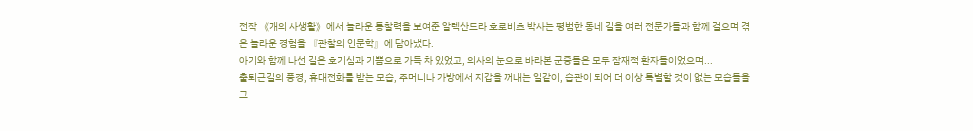전작 《개의 사생활》에서 놀라운 통찰력을 보여준 알렉산드라 호로비츠 박사는 평범한 동네 길을 여러 전문가들과 함께 걸으며 겪은 놀라운 경험을 『관찰의 인문학』에 담아냈다.
아기와 함께 나선 길은 호기심과 기쁨으로 가득 차 있었고, 의사의 눈으로 바라본 군중들은 모두 잠재적 환자들이었으며...
출퇴근길의 풍경, 휴대전화를 받는 모습, 주머니나 가방에서 지갑을 꺼내는 일같이, 습관이 되어 더 이상 특별할 것이 없는 모습들을 그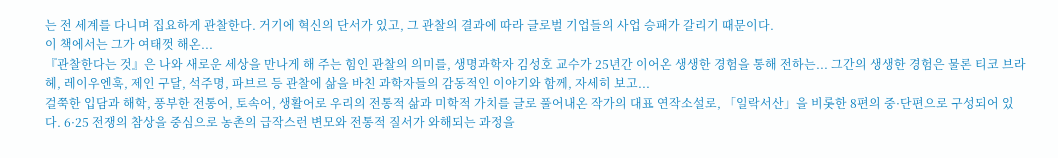는 전 세계를 다니며 집요하게 관찰한다. 거기에 혁신의 단서가 있고, 그 관찰의 결과에 따라 글로벌 기업들의 사업 승패가 갈리기 때문이다.
이 책에서는 그가 여태껏 해온...
『관찰한다는 것』은 나와 새로운 세상을 만나게 해 주는 힘인 관찰의 의미를, 생명과학자 김성호 교수가 25년간 이어온 생생한 경험을 통해 전하는... 그간의 생생한 경험은 물론 티코 브라헤, 레이우엔훅, 제인 구달, 석주명, 파브르 등 관찰에 삶을 바친 과학자들의 감동적인 이야기와 함께, 자세히 보고...
걸쭉한 입담과 해학, 풍부한 전통어, 토속어, 생활어로 우리의 전통적 삶과 미학적 가치를 글로 풀어내온 작가의 대표 연작소설로, 「일락서산」을 비롯한 8편의 중·단편으로 구성되어 있다. 6·25 전쟁의 참상을 중심으로 농촌의 급작스런 변모와 전통적 질서가 와해되는 과정을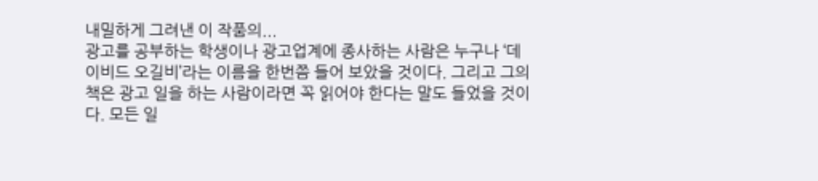내밀하게 그려낸 이 작품의...
광고를 공부하는 학생이나 광고업계에 종사하는 사람은 누구나 ‘데이비드 오길비’라는 이름을 한번쯤 들어 보았을 것이다. 그리고 그의 책은 광고 일을 하는 사람이라면 꼭 읽어야 한다는 말도 들었을 것이다. 모든 일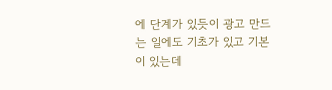에 단계가 있듯이 광고 만드는 일에도 기초가 있고 기본이 있는데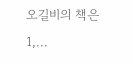오길비의 책은 1,...